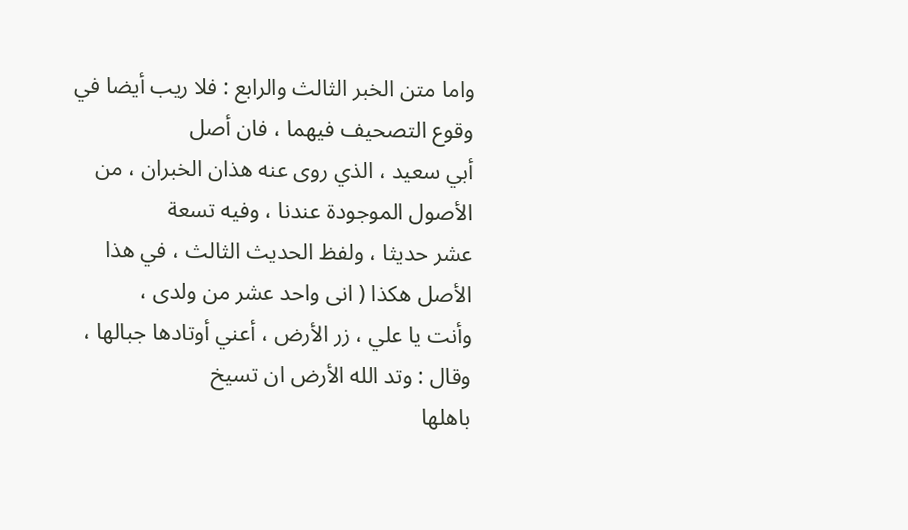واما متن الخبر الثالث والرابع : فلا ريب أيضا في وقوع التصحيف فيهما ، فان أصل
أبي سعيد ، الذي روى عنه هذان الخبران ، من الأصول الموجودة عندنا ، وفيه تسعة
عشر حديثا ، ولفظ الحديث الثالث ، في هذا الأصل هكذا ( انى واحد عشر من ولدى ،
وأنت يا علي ، زر الأرض ، أعني أوتادها جبالها ، وقال : وتد الله الأرض ان تسيخ
باهلها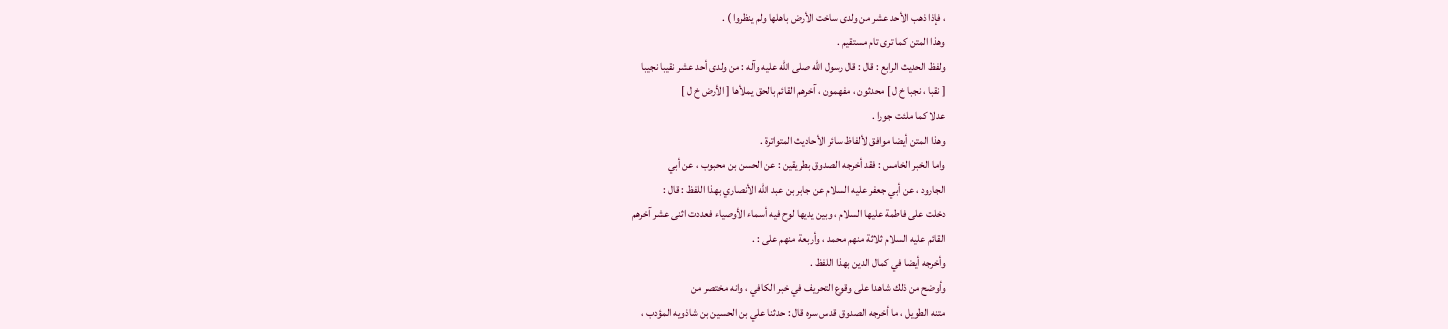، فإذا ذهب الأحد عشر من ولدى ساخت الأرض باهلها ولم ينظروا ) .
وهذا المتن كما ترى تام مستقيم .
ولفظ الحديث الرابع : قال : قال رسول الله صلى الله عليه وآله : من ولدى أحد عشر نقيبا نجيبا
[ نقبا ، نجبا خ ل ] محدثون ، مفهمون ، آخرهم القائم بالحق يملأها [ الأرض خ ل ]
عدلا كما ملئت جورا .
وهذا المتن أيضا موافق لألفاظ سائر الأحاديث المتواترة .
واما الخبر الخامس : فقد أخرجه الصدوق بطريقين : عن الحسن بن محبوب ، عن أبي
الجارود ، عن أبي جعفر عليه السلام عن جابر بن عبد الله الأنصاري بهذا اللفظ : قال :
دخلت على فاطمة عليها السلام ، وبين يديها لوح فيه أسماء الأوصياء فعددت اثنى عشر آخرهم
القائم عليه السلام ثلاثة منهم محمد ، وأربعة منهم على : .
وأخرجه أيضا في كمال الدين بهذا اللفظ .
وأوضح من ذلك شاهدا على وقوع التحريف في خبر الكافي ، وانه مختصر من
متنه الطويل ، ما أخرجه الصدوق قدس سره قال : حدثنا علي بن الحسين بن شاذويه المؤدب ،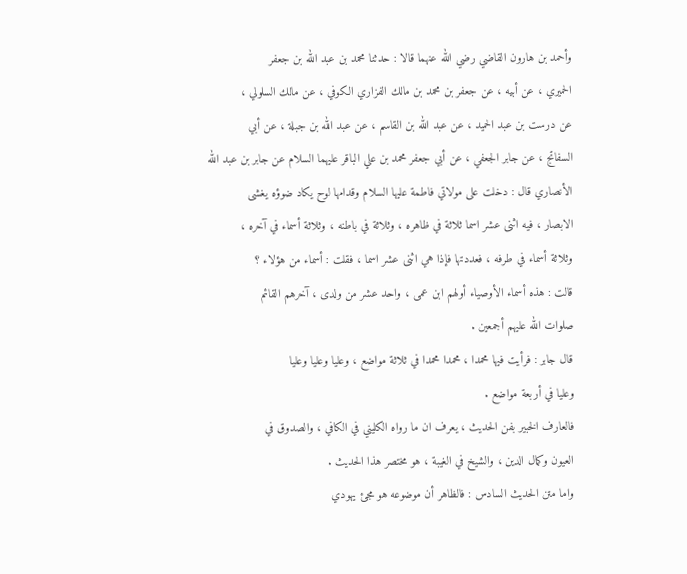وأحمد بن هارون القاضي رضي الله عنهما قالا : حدثنا محمد بن عبد الله بن جعفر
الحميري ، عن أبيه ، عن جعفر بن محمد بن مالك الفزاري الكوفي ، عن مالك السلولي ،
عن درست بن عبد الحميد ، عن عبد الله بن القاسم ، عن عبد الله بن جبلة ، عن أبي
السفاتج ، عن جابر الجعفي ، عن أبي جعفر محمد بن علي الباقر عليهما السلام عن جابر بن عبد الله
الأنصاري قال : دخلت على مولاتي فاطمة عليها السلام وقدامها لوح يكاد ضوؤه يغشى
الابصار ، فيه اثنى عشر اسما ثلاثة في ظاهره ، وثلاثة في باطنه ، وثلاثة أسماء في آخره ،
وثلاثة أسماء في طرفه ، فعددتها فإذا هي اثنى عشر اسما ، فقلت : أسماء من هؤلاء ؟
قالت : هذه أسماء الأوصياء أولهم ابن عمى ، واحد عشر من ولدى ، آخرهم القائم
صلوات الله عليهم أجمعين .
قال جابر : فرأيت فيها محمدا ، محمدا محمدا في ثلاثة مواضع ، وعليا وعليا وعليا
وعليا في أربعة مواضع .
فالعارف الخبير بفن الحديث ، يعرف ان ما رواه الكليني في الكافي ، والصدوق في
العيون وكمال الدين ، والشيخ في الغيبة ، هو مختصر هذا الحديث .
واما متن الحديث السادس : فالظاهر أن موضوعه هو مجئ يهودي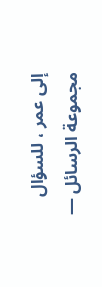إلى عمر ، للسؤال
مجموعة الرسائل —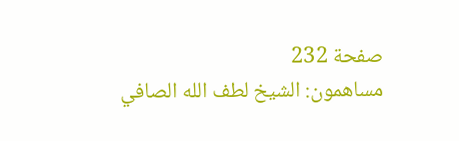صفحة 232
مساهمون: الشيخ لطف الله الصافي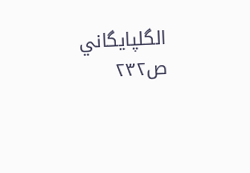الگلپايگاني
ص٢٣٢